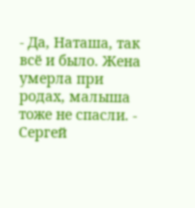- Да, Наташа, так всё и было. Жена умерла при родах, малыша тоже не спасли. - Сергей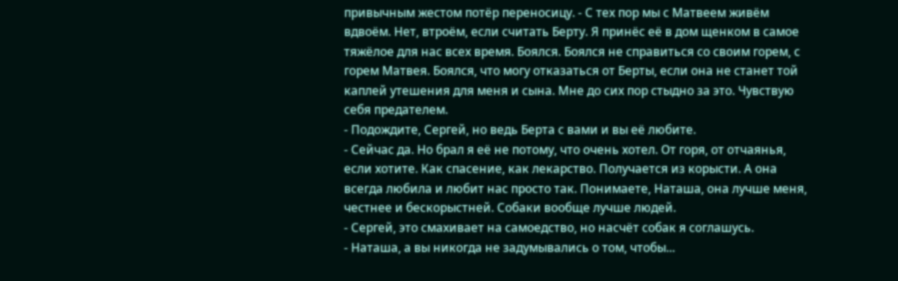привычным жестом потёр переносицу. - С тех пор мы с Матвеем живём вдвоём. Нет, втроём, если считать Берту. Я принёс её в дом щенком в самое тяжёлое для нас всех время. Боялся. Боялся не справиться со своим горем, с горем Матвея. Боялся, что могу отказаться от Берты, если она не станет той каплей утешения для меня и сына. Мне до сих пор стыдно за это. Чувствую себя предателем.
- Подождите, Сергей, но ведь Берта с вами и вы её любите.
- Сейчас да. Но брал я её не потому, что очень хотел. От горя, от отчаянья, если хотите. Как спасение, как лекарство. Получается из корысти. А она всегда любила и любит нас просто так. Понимаете, Наташа, она лучше меня, честнее и бескорыстней. Собаки вообще лучше людей.
- Сергей, это смахивает на самоедство, но насчёт собак я соглашусь.
- Наташа, а вы никогда не задумывались о том, чтобы...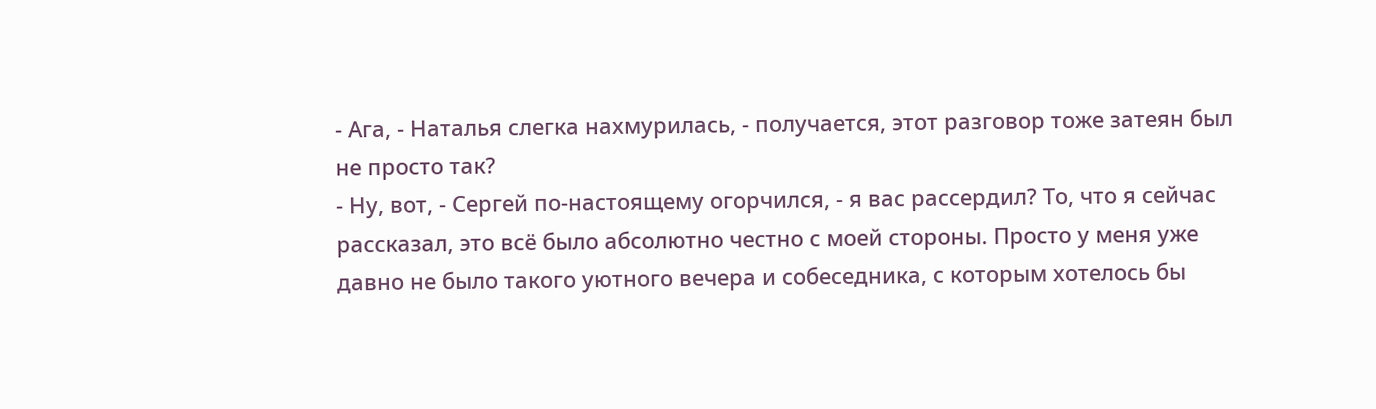- Ага, - Наталья слегка нахмурилась, - получается, этот разговор тоже затеян был не просто так?
- Ну, вот, - Сергей по-настоящему огорчился, - я вас рассердил? То, что я сейчас рассказал, это всё было абсолютно честно с моей стороны. Просто у меня уже давно не было такого уютного вечера и собеседника, с которым хотелось бы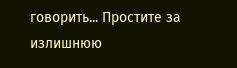говорить... Простите за излишнюю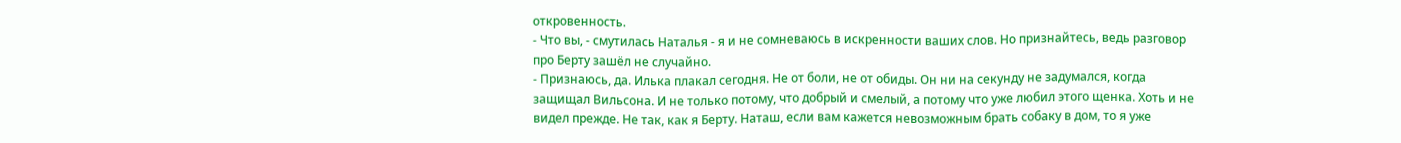откровенность.
- Что вы, - смутилась Наталья - я и не сомневаюсь в искренности ваших слов. Но признайтесь, ведь разговор про Берту зашёл не случайно.
- Признаюсь, да. Илька плакал сегодня. Не от боли, не от обиды. Он ни на секунду не задумался, когда защищал Вильсона. И не только потому, что добрый и смелый, а потому что уже любил этого щенка. Хоть и не видел прежде. Не так, как я Берту. Наташ, если вам кажется невозможным брать собаку в дом, то я уже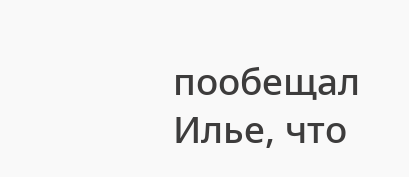пообещал Илье, что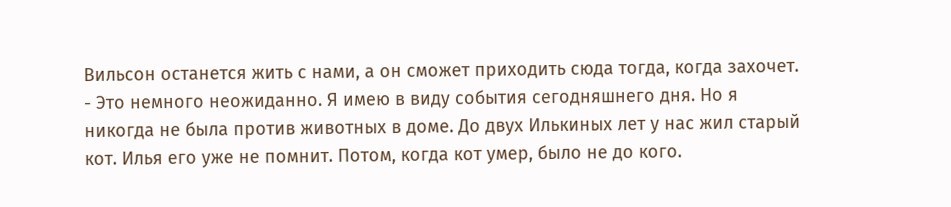Вильсон останется жить с нами, а он сможет приходить сюда тогда, когда захочет.
- Это немного неожиданно. Я имею в виду события сегодняшнего дня. Но я никогда не была против животных в доме. До двух Илькиных лет у нас жил старый кот. Илья его уже не помнит. Потом, когда кот умер, было не до кого.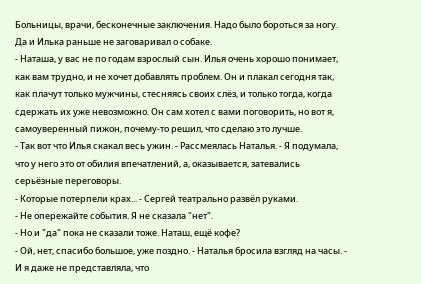Больницы, врачи, бесконечные заключения. Надо было бороться за ногу. Да и Илька раньше не заговаривал о собаке.
- Наташа, у вас не по годам взрослый сын. Илья очень хорошо понимает, как вам трудно, и не хочет добавлять проблем. Он и плакал сегодня так, как плачут только мужчины, стесняясь своих слёз, и только тогда, когда сдержать их уже невозможно. Он сам хотел с вами поговорить, но вот я, самоуверенный пижон, почему-то решил, что сделаю это лучше.
- Так вот что Илья скакал весь ужин. - Рассмеялась Наталья. - Я подумала, что у него это от обилия впечатлений, а, оказывается, затевались серьёзные переговоры.
- Которые потерпели крах... - Сергей театрально развёл руками.
- Не опережайте события. Я не сказала "нет".
- Но и "да" пока не сказали тоже. Наташ, ещё кофе?
- Ой, нет, спасибо большое, уже поздно. - Наталья бросила взгляд на часы. - И я даже не представляла, что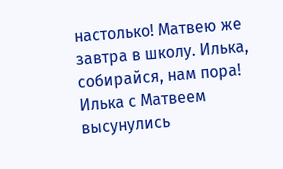настолько! Матвею же завтра в школу. Илька, собирайся, нам пора!
Илька с Матвеем высунулись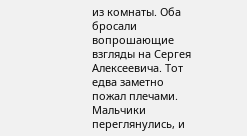из комнаты. Оба бросали вопрошающие взгляды на Сергея Алексеевича. Тот едва заметно пожал плечами. Мальчики переглянулись, и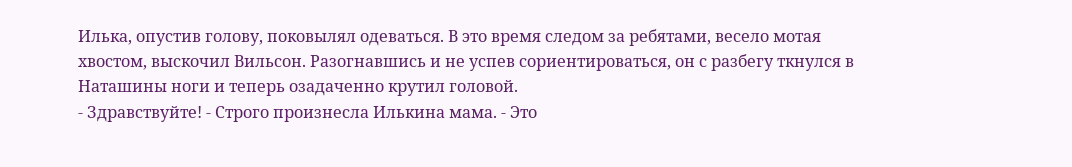Илька, опустив голову, поковылял одеваться. В это время следом за ребятами, весело мотая хвостом, выскочил Вильсон. Разогнавшись и не успев сориентироваться, он с разбегу ткнулся в Наташины ноги и теперь озадаченно крутил головой.
- Здравствуйте! - Строго произнесла Илькина мама. - Это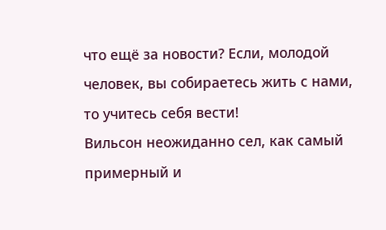что ещё за новости? Если, молодой человек, вы собираетесь жить с нами, то учитесь себя вести!
Вильсон неожиданно сел, как самый примерный и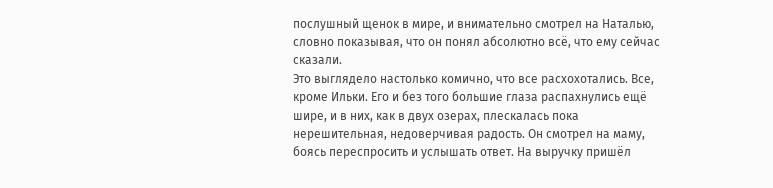послушный щенок в мире, и внимательно смотрел на Наталью, словно показывая, что он понял абсолютно всё, что ему сейчас сказали.
Это выглядело настолько комично, что все расхохотались. Все, кроме Ильки. Его и без того большие глаза распахнулись ещё шире, и в них, как в двух озерах, плескалась пока нерешительная, недоверчивая радость. Он смотрел на маму, боясь переспросить и услышать ответ. На выручку пришёл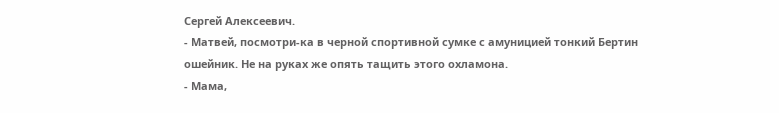Сергей Алексеевич.
- Матвей, посмотри-ка в черной спортивной сумке с амуницией тонкий Бертин ошейник. Не на руках же опять тащить этого охламона.
- Мама,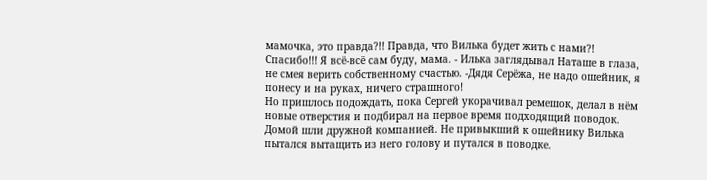мамочка, это правда?!! Правда, что Вилька будет жить с нами?! Спасибо!!! Я всё-всё сам буду, мама. - Илька заглядывал Наташе в глаза, не смея верить собственному счастью. -Дядя Серёжа, не надо ошейник, я понесу и на руках, ничего страшного!
Но пришлось подождать, пока Сергей укорачивал ремешок, делал в нём новые отверстия и подбирал на первое время подходящий поводок. Домой шли дружной компанией. Не привыкший к ошейнику Вилька пытался вытащить из него голову и путался в поводке.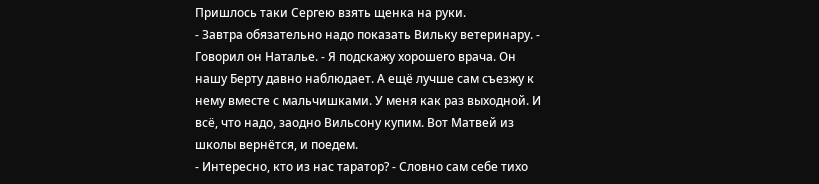Пришлось таки Сергею взять щенка на руки.
- Завтра обязательно надо показать Вильку ветеринару. - Говорил он Наталье. - Я подскажу хорошего врача. Он нашу Берту давно наблюдает. А ещё лучше сам съезжу к нему вместе с мальчишками. У меня как раз выходной. И всё, что надо, заодно Вильсону купим. Вот Матвей из школы вернётся, и поедем.
- Интересно, кто из нас таратор? - Словно сам себе тихо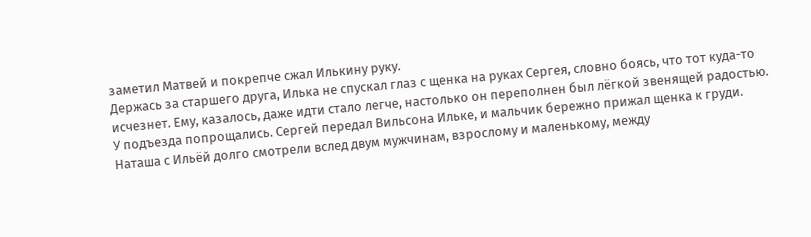заметил Матвей и покрепче сжал Илькину руку.
Держась за старшего друга, Илька не спускал глаз с щенка на руках Сергея, словно боясь, что тот куда-то исчезнет. Ему, казалось, даже идти стало легче, настолько он переполнен был лёгкой звенящей радостью.
У подъезда попрощались. Сергей передал Вильсона Ильке, и мальчик бережно прижал щенка к груди. Наташа с Ильёй долго смотрели вслед двум мужчинам, взрослому и маленькому, между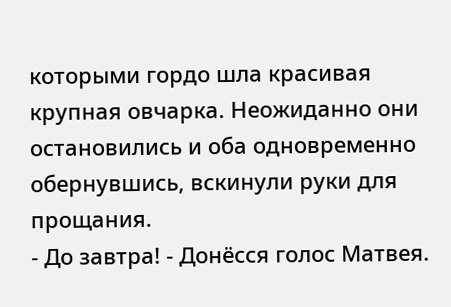которыми гордо шла красивая крупная овчарка. Неожиданно они остановились и оба одновременно обернувшись, вскинули руки для прощания.
- До завтра! - Донёсся голос Матвея.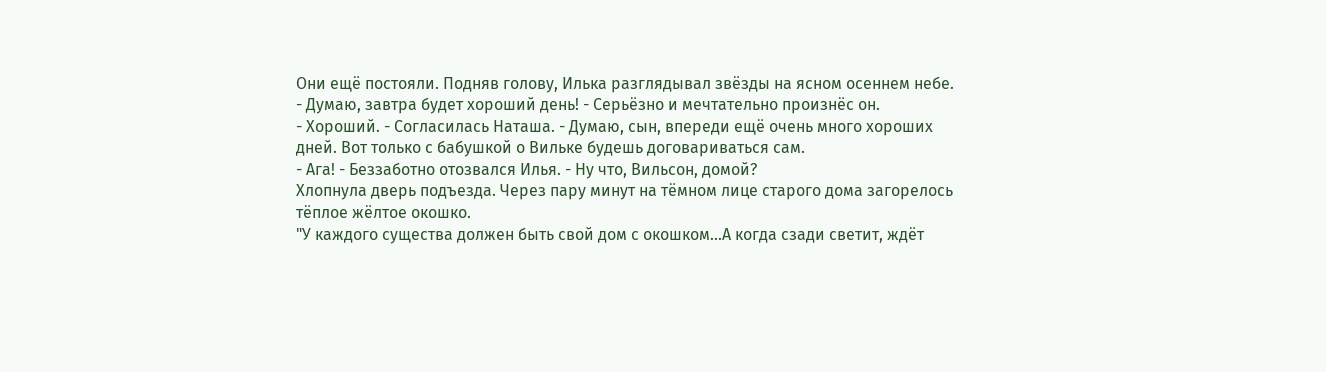Они ещё постояли. Подняв голову, Илька разглядывал звёзды на ясном осеннем небе.
- Думаю, завтра будет хороший день! - Серьёзно и мечтательно произнёс он.
- Хороший. - Согласилась Наташа. - Думаю, сын, впереди ещё очень много хороших дней. Вот только с бабушкой о Вильке будешь договариваться сам.
- Ага! - Беззаботно отозвался Илья. - Ну что, Вильсон, домой?
Хлопнула дверь подъезда. Через пару минут на тёмном лице старого дома загорелось тёплое жёлтое окошко.
"У каждого существа должен быть свой дом с окошком...А когда сзади светит, ждёт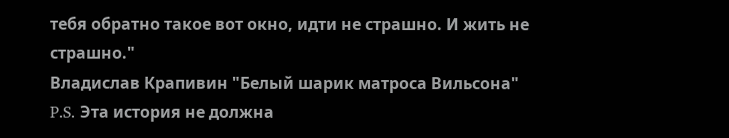тебя обратно такое вот окно, идти не страшно. И жить не страшно."
Владислав Крапивин "Белый шарик матроса Вильсона"
P.S. Эта история не должна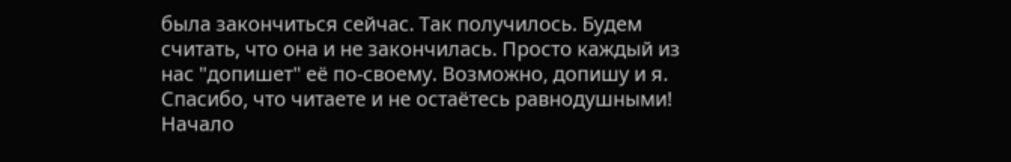была закончиться сейчас. Так получилось. Будем считать, что она и не закончилась. Просто каждый из нас "допишет" её по-своему. Возможно, допишу и я. Спасибо, что читаете и не остаётесь равнодушными!
Начало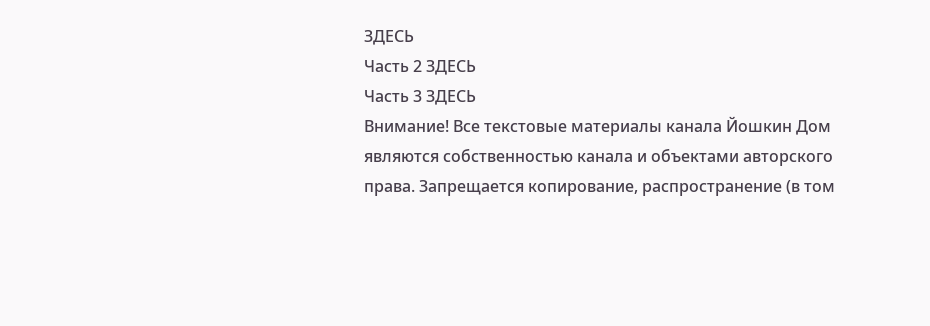ЗДЕСЬ
Часть 2 ЗДЕСЬ
Часть 3 ЗДЕСЬ
Внимание! Все текстовые материалы канала Йошкин Дом являются собственностью канала и объектами авторского права. Запрещается копирование, распространение (в том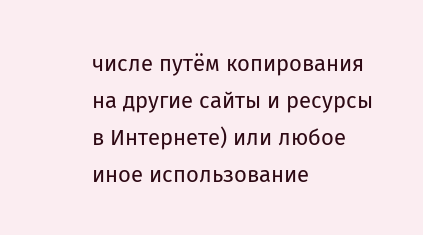числе путём копирования на другие сайты и ресурсы в Интернете) или любое иное использование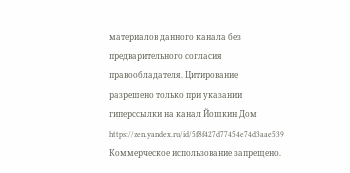материалов данного канала без предварительного согласия правообладателя. Цитирование разрешено только при указании гиперссылки на канал Йошкин Дом https://zen.yandex.ru/id/5f8f427d77454e74d3aae539 Коммерческое использование запрещено.